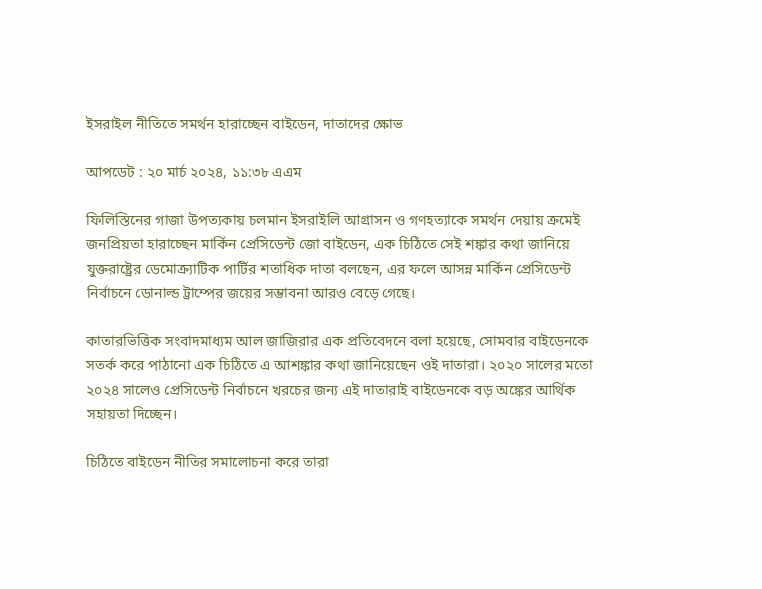ইসরাইল নীতিতে সমর্থন হারাচ্ছেন বাইডেন, দাতাদের ক্ষোভ

আপডেট : ২০ মার্চ ২০২৪, ১১:৩৮ এএম

ফিলিস্তিনের গাজা উপত্যকায় চলমান ইসরাইলি আগ্রাসন ও গণহত্যাকে সমর্থন দেয়ায় ক্রমেই জনপ্রিয়তা হারাচ্ছেন মার্কিন প্রেসিডেন্ট জো বাইডেন, এক চিঠিতে সেই শঙ্কার কথা জানিয়ে যুক্তরাষ্ট্রের ডেমোক্র্যাটিক পার্টির শতাধিক দাতা বলছেন, এর ফলে আসন্ন মার্কিন প্রেসিডেন্ট নির্বাচনে ডোনাল্ড ট্রাম্পের জয়ের সম্ভাবনা আরও বেড়ে গেছে।

কাতারভিত্তিক সংবাদমাধ্যম আল জাজিরার এক প্রতিবেদনে বলা হয়েছে, সোমবার বাইডেনকে সতর্ক করে পাঠানো এক চিঠিতে এ আশঙ্কার কথা জানিয়েছেন ওই দাতারা। ২০২০ সালের মতো ২০২৪ সালেও প্রেসিডেন্ট নির্বাচনে খরচের জন্য এই দাতারাই বাইডেনকে বড় অঙ্কের আর্থিক সহায়তা দিচ্ছেন।

চিঠিতে বাইডেন নীতির সমালোচনা করে তারা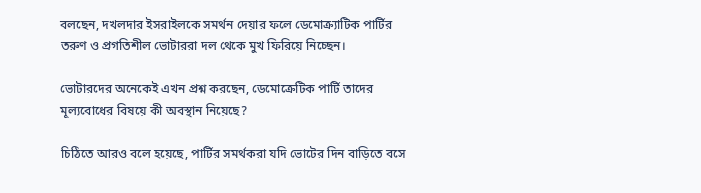বলছেন, দখলদার ইসরাইলকে সমর্থন দেয়ার ফলে ডেমোক্র্যাটিক পার্টির তরুণ ও প্রগতিশীল ভোটাররা দল থেকে মুখ ফিরিয়ে নিচ্ছেন।

ভোটারদের অনেকেই এখন প্রশ্ন করছেন, ডেমোক্রেটিক পার্টি তাদের মূল্যবোধের বিষয়ে কী অবস্থান নিয়েছে?

চিঠিতে আরও বলে হয়েছে, পার্টির সমর্থকরা যদি ভোটের দিন বাড়িতে বসে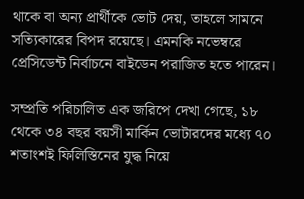থাকে বা অন্য প্রার্থীকে ভোট দেয়, তাহলে সামনে সত্যিকারের বিপদ রয়েছে। এমনকি নভেম্বরে প্রেসিডেন্ট নির্বাচনে বাইডেন পরাজিত হতে পারেন।

সম্প্রতি পরিচালিত এক জরিপে দেখা গেছে, ১৮ থেকে ৩৪ বছর বয়সী মার্কিন ভোটারদের মধ্যে ৭০ শতাংশই ফিলিস্তিনের যুদ্ধ নিয়ে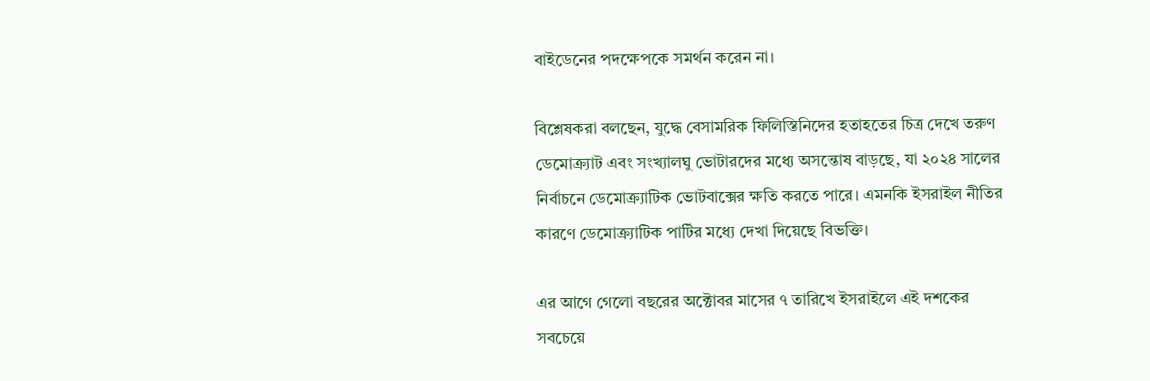বাইডেনের পদক্ষেপকে সমর্থন করেন না।

বিশ্লেষকরা বলছেন, যুদ্ধে বেসামরিক ফিলিস্তিনিদের হতাহতের চিত্র দেখে তরুণ ডেমোক্র্যাট এবং সংখ্যালঘু ভোটারদের মধ্যে অসন্তোষ বাড়ছে, যা ২০২৪ সালের নির্বাচনে ডেমোক্র্যাটিক ভোটবাক্সের ক্ষতি করতে পারে। এমনকি ইসরাইল নীতির কারণে ডেমোক্র্যাটিক পার্টির মধ্যে দেখা দিয়েছে বিভক্তি।

এর আগে গেলো বছরের অক্টোবর মাসের ৭ তারিখে ইসরাইলে এই দশকের সবচেয়ে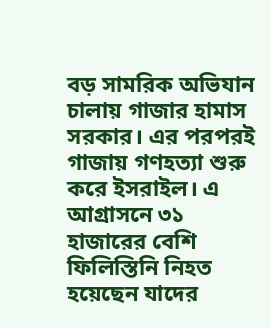বড় সামরিক অভিযান চালায় গাজার হামাস সরকার। এর পরপরই গাজায় গণহত্যা শুরু করে ইসরাইল। এ আগ্রাসনে ৩১ হাজারের বেশি ফিলিস্তিনি নিহত হয়েছেন যাদের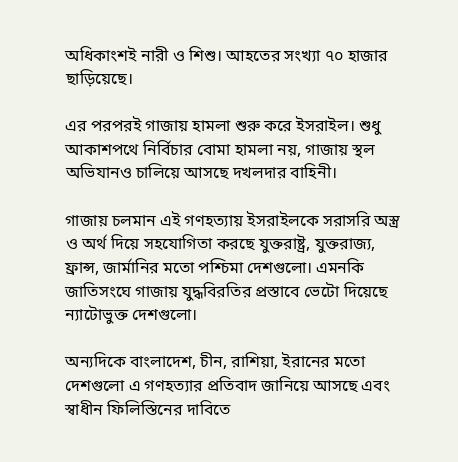অধিকাংশই নারী ও শিশু। আহতের সংখ্যা ৭০ হাজার ছাড়িয়েছে।

এর পরপরই গাজায় হামলা শুরু করে ইসরাইল। শুধু আকাশপথে নির্বিচার বোমা হামলা নয়, গাজায় স্থল অভিযানও চালিয়ে আসছে দখলদার বাহিনী।

গাজায় চলমান এই গণহত্যায় ইসরাইলকে সরাসরি অস্ত্র ও অর্থ দিয়ে সহযোগিতা করছে যুক্তরাষ্ট্র, যুক্তরাজ্য, ফ্রান্স, জার্মানির মতো পশ্চিমা দেশগুলো। এমনকি জাতিসংঘে গাজায় যুদ্ধবিরতির প্রস্তাবে ভেটো দিয়েছে ন্যাটোভুক্ত দেশগুলো।

অন্যদিকে বাংলাদেশ, চীন, রাশিয়া, ইরানের মতো দেশগুলো এ গণহত্যার প্রতিবাদ জানিয়ে আসছে এবং স্বাধীন ফিলিস্তিনের দাবিতে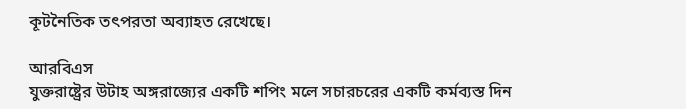কূটনৈতিক তৎপরতা অব্যাহত রেখেছে।

আরবিএস
যুক্তরাষ্ট্রের উটাহ অঙ্গরাজ্যের একটি শপিং মলে সচারচরের একটি কর্মব্যস্ত দিন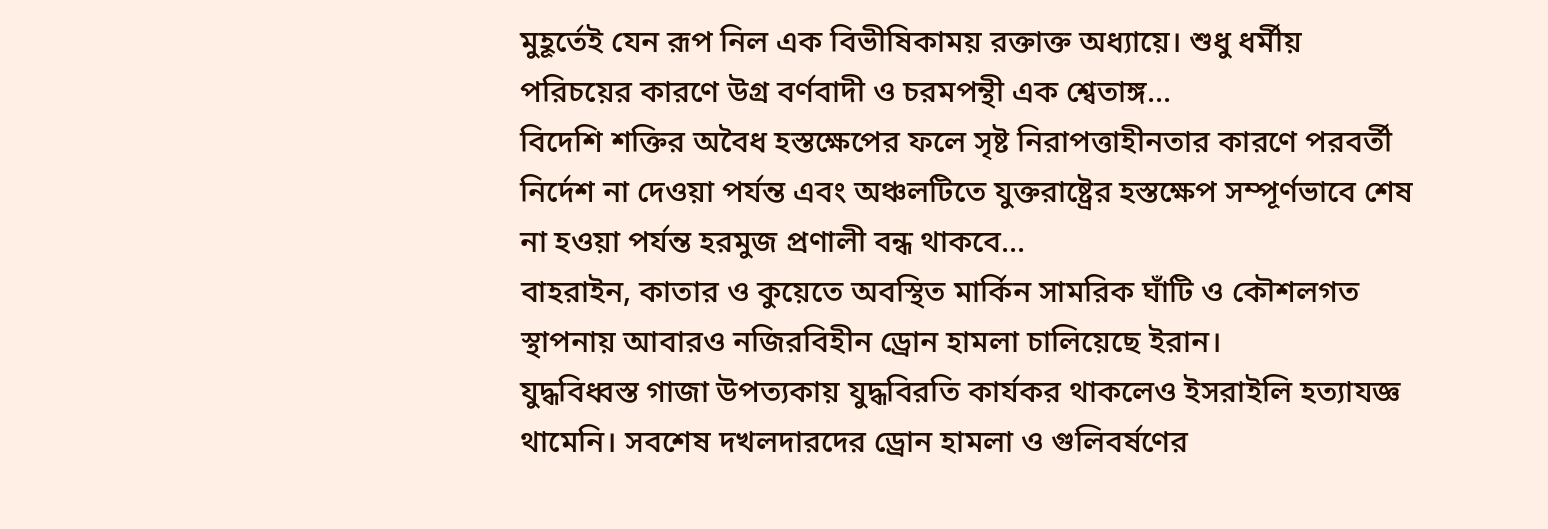মুহূর্তেই যেন রূপ নিল এক বিভীষিকাময় রক্তাক্ত অধ্যায়ে। শুধু ধর্মীয় পরিচয়ের কারণে উগ্র বর্ণবাদী ও চরমপন্থী এক শ্বেতাঙ্গ...
বিদেশি শক্তির অবৈধ হস্তক্ষেপের ফলে সৃষ্ট নিরাপত্তাহীনতার কারণে পরবর্তী নির্দেশ না দেওয়া পর্যন্ত এবং অঞ্চলটিতে যুক্তরাষ্ট্রের হস্তক্ষেপ সম্পূর্ণভাবে শেষ না হওয়া পর্যন্ত হরমুজ প্রণালী বন্ধ থাকবে...
বাহরাইন, কাতার ও কুয়েতে অবস্থিত মার্কিন সামরিক ঘাঁটি ও কৌশলগত স্থাপনায় আবারও নজিরবিহীন ড্রোন হামলা চালিয়েছে ইরান।
যুদ্ধবিধ্বস্ত গাজা উপত্যকায় যুদ্ধবিরতি কার্যকর থাকলেও ইসরাইলি হত্যাযজ্ঞ থামেনি। সবশেষ দখলদারদের ড্রোন হামলা ও গুলিবর্ষণের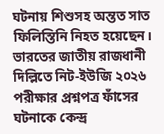ঘটনায় শিশুসহ অন্তত সাত ফিলিস্তিনি নিহত হয়েছেন।
ভারতের জাতীয় রাজধানী দিল্লিতে নিট-ইউজি ২০২৬ পরীক্ষার প্রশ্নপত্র ফাঁসের ঘটনাকে কেন্দ্র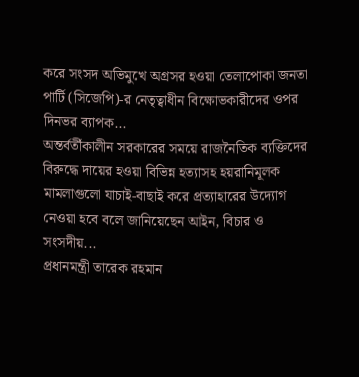করে সংসদ অভিমুখে অগ্রসর হওয়া তেলাপোকা জনতা পার্টি (সিজেপি)-র নেতৃত্বাধীন বিক্ষোভকারীদের ওপর দিনভর ব্যাপক...
অন্তর্বর্তীকালীন সরকারের সময়ে রাজনৈতিক ব্যক্তিদের বিরুদ্ধে দায়ের হওয়া বিভিন্ন হত্যাসহ হয়রানিমূলক মামলাগুলো যাচাই-বাছাই করে প্রত্যাহারের উদ্যোগ নেওয়া হবে বলে জানিয়েছেন আইন, বিচার ও সংসদীয়...
প্রধানমন্ত্রী তারেক রহমান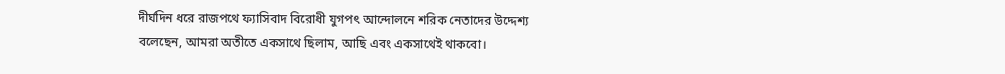দীর্ঘদিন ধরে রাজপথে ফ্যাসিবাদ বিরোধী যুগপৎ আন্দোলনে শরিক নেতাদের উদ্দেশ্য বলেছেন, আমরা অতীতে একসাথে ছিলাম, আছি এবং একসাথেই থাকবো।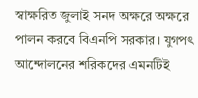স্বাক্ষরিত জুলাই সনদ অক্ষরে অক্ষরে পালন করবে বিএনপি সরকার। যুগপৎ আন্দোলনের শরিকদের এমনটিই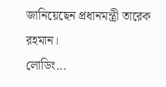জানিয়েছেন প্রধানমন্ত্রী তারেক রহমান।
লোডিং...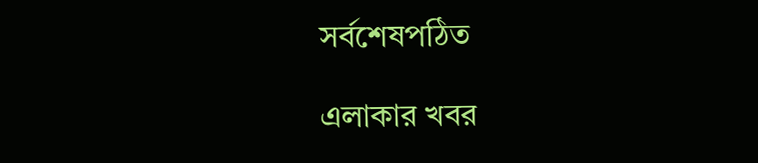সর্বশেষপঠিত

এলাকার খবর